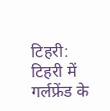टिहरी: टिहरी में गर्लफ्रेंड के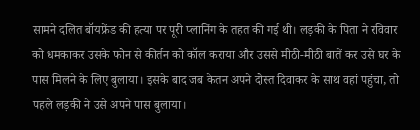सामने दलित बॉयफ्रेंड की हत्या पर पूरी प्लानिंग के तहत की गई थी। लड़की के पिता ने रविवार को धमकाकर उसके फोन से कीर्तन को कॉल कराया और उससे मीठी-मीठी बातें कर उसे घर के पास मिलने के लिए बुलाया। इसके बाद जब केतन अपने दोस्त दिवाकर के साथ वहां पहुंचा, तो पहले लड़की ने उसे अपने पास बुलाया।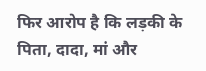फिर आरोप है कि लड़की के पिता, दादा, मां और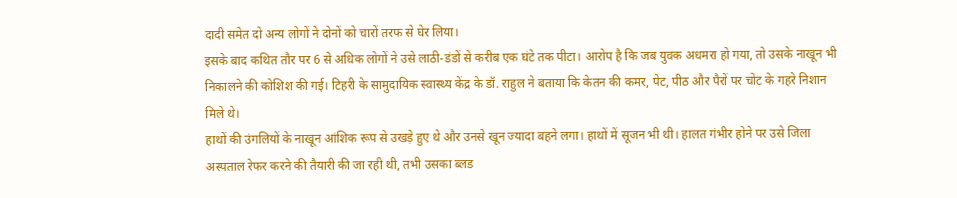दादी समेत दो अन्य लोगों ने दोनों को चारों तरफ से घेर लिया।
इसके बाद कथित तौर पर 6 से अधिक लोगों ने उसे लाठी-डंडों से करीब एक घंटे तक पीटा। आरोप है कि जब युवक अधमरा हो गया, तो उसके नाखून भी निकालने की कोशिश की गई। टिहरी के सामुदायिक स्वास्थ्य केंद्र के डॉ. राहुल ने बताया कि केतन की कमर, पेट, पीठ और पैरों पर चोट के गहरे निशान मिले थे।
हाथों की उंगलियों के नाखून आंशिक रूप से उखड़े हुए थे और उनसे खून ज्यादा बहने लगा। हाथों में सूजन भी थी। हालत गंभीर होने पर उसे जिला अस्पताल रेफर करने की तैयारी की जा रही थी, तभी उसका ब्लड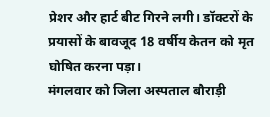प्रेशर और हार्ट बीट गिरने लगी। डॉक्टरों के प्रयासों के बावजूद 18 वर्षीय केतन को मृत घोषित करना पड़ा।
मंगलवार को जिला अस्पताल बौराड़ी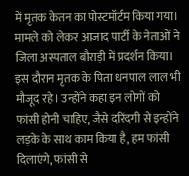में मृतक केतन का पोस्टमॉर्टम किया गया। मामले को लेकर आजाद पार्टी के नेताओं ने जिला अस्पताल बौराड़ी में प्रदर्शन किया। इस दौरान मृतक के पिता धनपाल लाल भी मौजूद रहे। उन्होंने कहा इन लोगों को फांसी होनी चाहिए, जैसे दरिंदगी से इन्होंने लड़के के साथ काम किया है, हम फांसी दिलाएंगे, फांसी से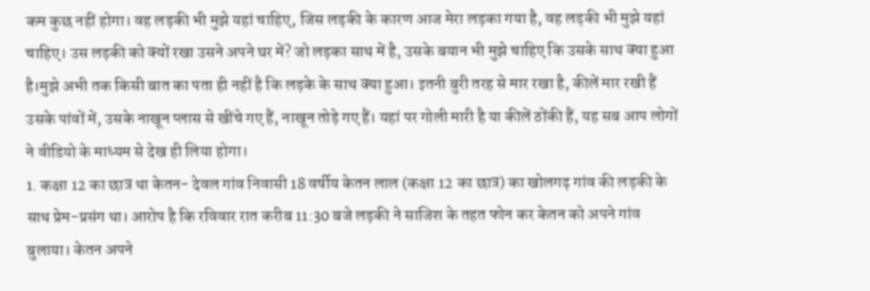कम कुछ नहीं होगा। वह लड़की भी मुझे यहां चाहिए, जिस लड़की के कारण आज मेरा लड़का गया है, वह लड़की भी मुझे यहां चाहिए। उस लड़की को क्यों रखा उसने अपने घर में? जो लड़का साथ में है, उसके बयान भी मुझे चाहिए कि उसके साथ क्या हुआ है।मुझे अभी तक किसी बात का पता ही नहीं है कि लड़के के साथ क्या हुआ। इतनी बुरी तरह से मार रखा है, कीलें मार रखी हैं उसके पांवों में, उसके नाखून प्लास से खींचे गए हैं, नाखून तोड़े गए हैं। यहां पर गोली मारी है या कीलें ठोंकी हैं, यह सब आप लोगों ने वीडियो के माध्यम से देख ही लिया होगा।
1. कक्षा 12 का छात्र था केतन- देवल गांव निवासी 18 वर्षीय केतन लाल (कक्षा 12 का छात्र) का खोलगढ़ गांव की लड़की के साथ प्रेम-प्रसंग था। आरोप है कि रविवार रात करीब 11:30 बजे लड़की ने साजिश के तहत फोन कर केतन को अपने गांव बुलाया। केतन अपने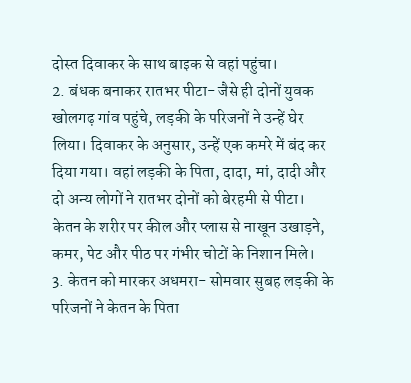दोस्त दिवाकर के साथ बाइक से वहां पहुंचा।
2. बंधक बनाकर रातभर पीटा- जैसे ही दोनों युवक खोलगढ़ गांव पहुंचे, लड़की के परिजनों ने उन्हें घेर लिया। दिवाकर के अनुसार, उन्हें एक कमरे में बंद कर दिया गया। वहां लड़की के पिता, दादा, मां, दादी और दो अन्य लोगों ने रातभर दोनों को बेरहमी से पीटा।
केतन के शरीर पर कील और प्लास से नाखून उखाड़ने, कमर, पेट और पीठ पर गंभीर चोटों के निशान मिले।
3. केतन को मारकर अधमरा- सोमवार सुबह लड़की के परिजनों ने केतन के पिता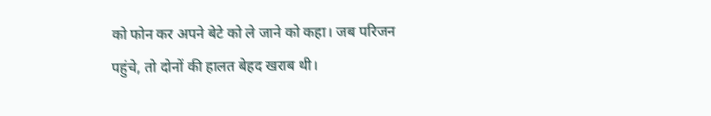को फोन कर अपने बेटे को ले जाने को कहा। जब परिजन पहुंचे, तो दोनों की हालत बेहद खराब थी।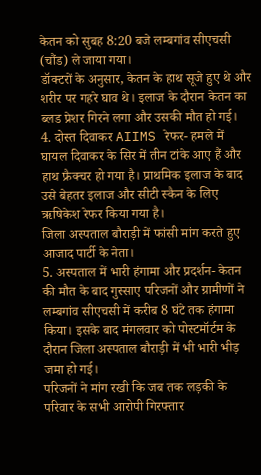केतन को सुबह 8:20 बजे लम्बगांव सीएचसी (चौंड) ले जाया गया।
डॉक्टरों के अनुसार, केतन के हाथ सूजे हुए थे और शरीर पर गहरे घाव थे। इलाज के दौरान केतन का ब्लड प्रेशर गिरने लगा और उसकी मौत हो गई।
4. दोस्त दिवाकर AIIMS रेफर- हमले में घायल दिवाकर के सिर में तीन टांके आए हैं और हाथ फ्रैक्चर हो गया है। प्राथमिक इलाज के बाद उसे बेहतर इलाज और सीटी स्कैन के लिए ऋषिकेश रेफर किया गया है।
जिला अस्पताल बौराड़ी में फांसी मांग करते हुए आजाद पार्टी के नेता।
5. अस्पताल में भारी हंगामा और प्रदर्शन- केतन की मौत के बाद गुस्साए परिजनों और ग्रामीणों ने लम्बगांव सीएचसी में करीब 8 घंटे तक हंगामा किया। इसके बाद मंगलवार को पोस्टमॉर्टम के दौरान जिला अस्पताल बौराड़ी में भी भारी भीड़ जमा हो गई।
परिजनों ने मांग रखी कि जब तक लड़की के परिवार के सभी आरोपी गिरफ्तार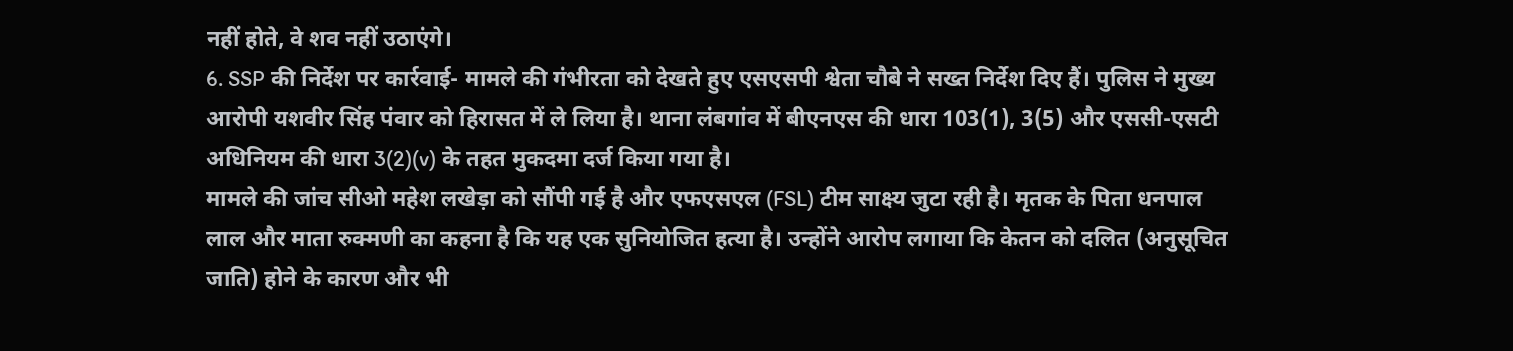नहीं होते, वे शव नहीं उठाएंगे।
6. SSP की निर्देश पर कार्रवाई- मामले की गंभीरता को देखते हुए एसएसपी श्वेता चौबे ने सख्त निर्देश दिए हैं। पुलिस ने मुख्य आरोपी यशवीर सिंह पंवार को हिरासत में ले लिया है। थाना लंबगांव में बीएनएस की धारा 103(1), 3(5) और एससी-एसटी अधिनियम की धारा 3(2)(v) के तहत मुकदमा दर्ज किया गया है।
मामले की जांच सीओ महेश लखेड़ा को सौंपी गई है और एफएसएल (FSL) टीम साक्ष्य जुटा रही है। मृतक के पिता धनपाल लाल और माता रुक्मणी का कहना है कि यह एक सुनियोजित हत्या है। उन्होंने आरोप लगाया कि केतन को दलित (अनुसूचित जाति) होने के कारण और भी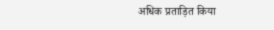अधिक प्रताड़ित किया